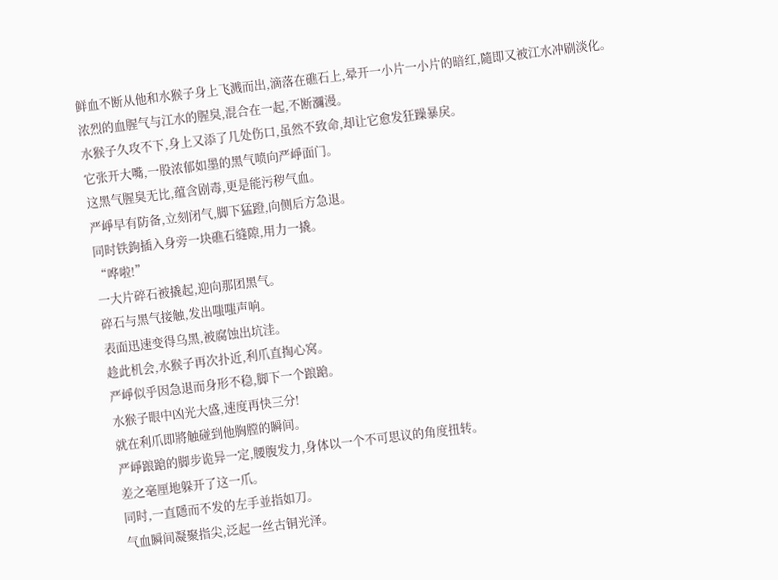鲜血不断从他和水猴子身上飞溅而出,滴落在礁石上,晕开一小片一小片的暗红,隨即又被江水冲刷淡化。
浓烈的血腥气与江水的腥臭,混合在一起,不断瀰漫。
水猴子久攻不下,身上又添了几处伤口,虽然不致命,却让它愈发狂躁暴戾。
它张开大嘴,一股浓郁如墨的黑气喷向严崢面门。
这黑气腥臭无比,蕴含剧毒,更是能污秽气血。
严崢早有防备,立刻闭气,脚下猛蹬,向侧后方急退。
同时铁鉤插入身旁一块礁石缝隙,用力一撬。
“哗啦!”
一大片碎石被撬起,迎向那团黑气。
碎石与黑气接触,发出嗤嗤声响。
表面迅速变得乌黑,被腐蚀出坑洼。
趁此机会,水猴子再次扑近,利爪直掏心窝。
严崢似乎因急退而身形不稳,脚下一个踉蹌。
水猴子眼中凶光大盛,速度再快三分!
就在利爪即將触碰到他胸膛的瞬间。
严崢踉蹌的脚步诡异一定,腰腹发力,身体以一个不可思议的角度扭转。
差之毫厘地躲开了这一爪。
同时,一直隱而不发的左手並指如刀。
气血瞬间凝聚指尖,泛起一丝古铜光泽。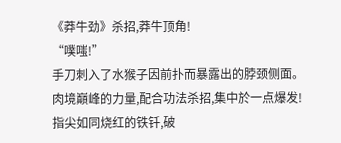《莽牛劲》杀招,莽牛顶角!
“噗嗤!”
手刀刺入了水猴子因前扑而暴露出的脖颈侧面。
肉境巔峰的力量,配合功法杀招,集中於一点爆发!
指尖如同烧红的铁钎,破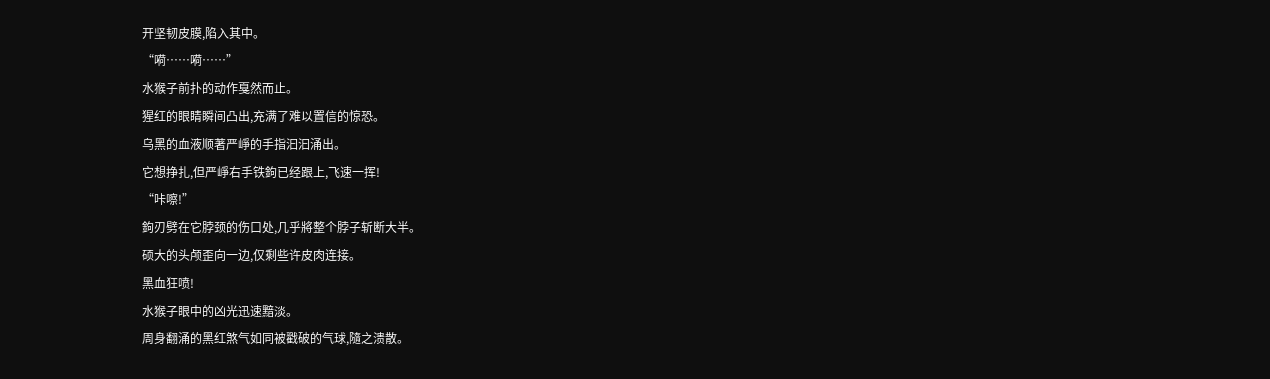开坚韧皮膜,陷入其中。
“嗬……嗬……”
水猴子前扑的动作戛然而止。
猩红的眼睛瞬间凸出,充满了难以置信的惊恐。
乌黑的血液顺著严崢的手指汩汩涌出。
它想挣扎,但严崢右手铁鉤已经跟上,飞速一挥!
“咔嚓!”
鉤刃劈在它脖颈的伤口处,几乎將整个脖子斩断大半。
硕大的头颅歪向一边,仅剩些许皮肉连接。
黑血狂喷!
水猴子眼中的凶光迅速黯淡。
周身翻涌的黑红煞气如同被戳破的气球,隨之溃散。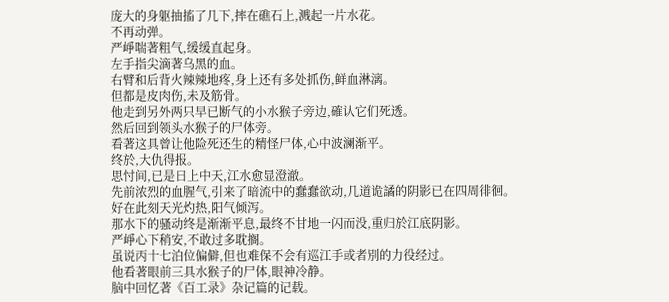庞大的身躯抽搐了几下,摔在礁石上,溅起一片水花。
不再动弹。
严崢喘著粗气,缓缓直起身。
左手指尖滴著乌黑的血。
右臂和后背火辣辣地疼,身上还有多处抓伤,鲜血淋漓。
但都是皮肉伤,未及筋骨。
他走到另外两只早已断气的小水猴子旁边,確认它们死透。
然后回到领头水猴子的尸体旁。
看著这具曾让他险死还生的精怪尸体,心中波澜渐平。
终於,大仇得报。
思忖间,已是日上中天,江水愈显澄澈。
先前浓烈的血腥气,引来了暗流中的蠢蠢欲动,几道诡譎的阴影已在四周徘徊。
好在此刻天光灼热,阳气倾泻。
那水下的骚动终是渐渐平息,最终不甘地一闪而没,重归於江底阴影。
严崢心下稍安,不敢过多耽搁。
虽说丙十七泊位偏僻,但也难保不会有巡江手或者別的力役经过。
他看著眼前三具水猴子的尸体,眼神冷静。
脑中回忆著《百工录》杂记篇的记载。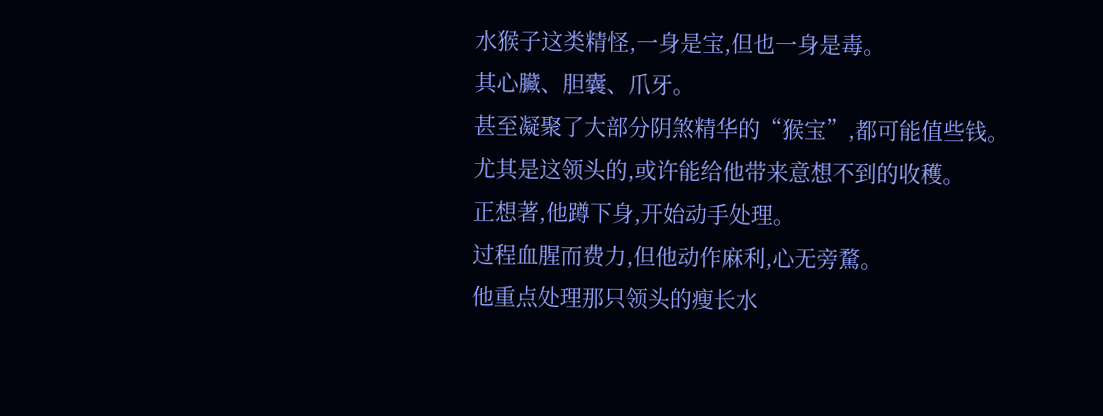水猴子这类精怪,一身是宝,但也一身是毒。
其心臟、胆囊、爪牙。
甚至凝聚了大部分阴煞精华的“猴宝”,都可能值些钱。
尤其是这领头的,或许能给他带来意想不到的收穫。
正想著,他蹲下身,开始动手处理。
过程血腥而费力,但他动作麻利,心无旁騖。
他重点处理那只领头的瘦长水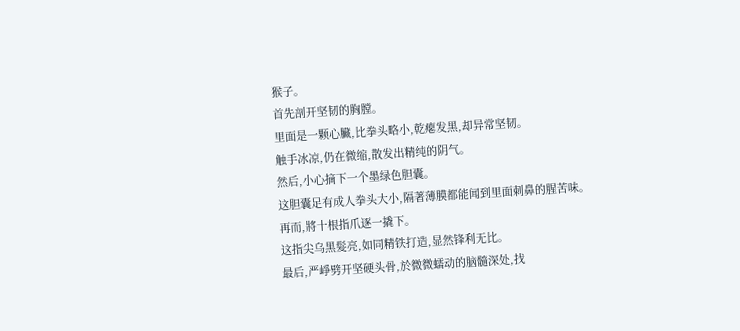猴子。
首先剖开坚韧的胸膛。
里面是一颗心臟,比拳头略小,乾瘪发黑,却异常坚韧。
触手冰凉,仍在微缩,散发出精纯的阴气。
然后,小心摘下一个墨绿色胆囊。
这胆囊足有成人拳头大小,隔著薄膜都能闻到里面刺鼻的腥苦味。
再而,將十根指爪逐一撬下。
这指尖乌黑髮亮,如同精铁打造,显然锋利无比。
最后,严崢劈开坚硬头骨,於微微蠕动的脑髓深处,找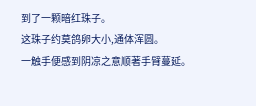到了一颗暗红珠子。
这珠子约莫鸽卵大小,通体浑圆。
一触手便感到阴凉之意顺著手臂蔓延。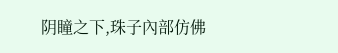阴瞳之下,珠子內部仿佛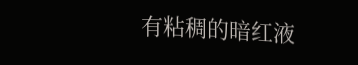有粘稠的暗红液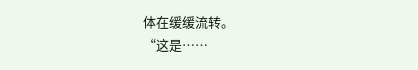体在缓缓流转。
“这是……